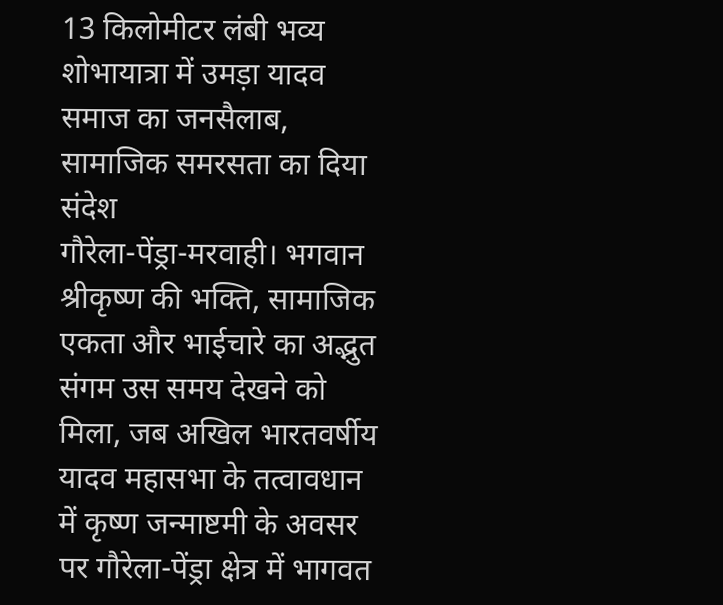13 किलोमीटर लंबी भव्य शोभायात्रा में उमड़ा यादव समाज का जनसैलाब, सामाजिक समरसता का दिया संदेश
गौरेला-पेंड्रा-मरवाही। भगवान श्रीकृष्ण की भक्ति, सामाजिक एकता और भाईचारे का अद्भुत संगम उस समय देखने को मिला, जब अखिल भारतवर्षीय यादव महासभा के तत्वावधान में कृष्ण जन्माष्टमी के अवसर पर गौरेला-पेंड्रा क्षेत्र में भागवत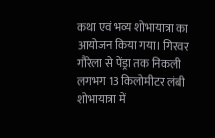कथा एवं भव्य शोभायात्रा का आयोजन किया गया। गिरवर गौरेला से पेंड्रा तक निकली लगभग 13 किलोमीटर लंबी शोभायात्रा में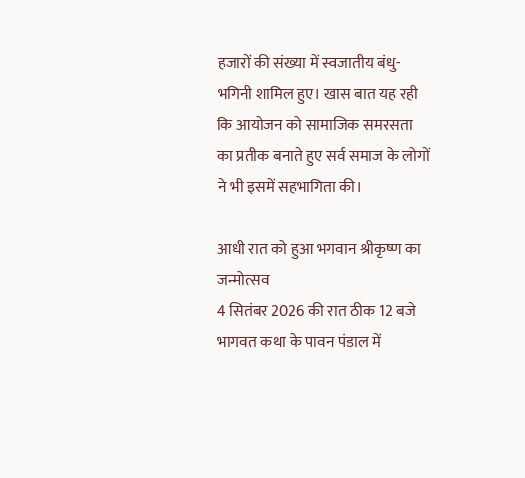हजारों की संख्या में स्वजातीय बंधु-भगिनी शामिल हुए। खास बात यह रही कि आयोजन को सामाजिक समरसता का प्रतीक बनाते हुए सर्व समाज के लोगों ने भी इसमें सहभागिता की।

आधी रात को हुआ भगवान श्रीकृष्ण का जन्मोत्सव
4 सितंबर 2026 की रात ठीक 12 बजे भागवत कथा के पावन पंडाल में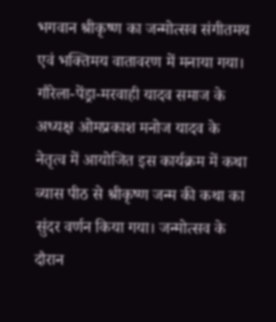भगवान श्रीकृष्ण का जन्मोत्सव संगीतमय एवं भक्तिमय वातावरण में मनाया गया। गौरेला-पेंड्रा-मरवाही यादव समाज के अध्यक्ष ओमप्रकाश मनोज यादव के नेतृत्व में आयोजित इस कार्यक्रम में कथा व्यास पीठ से श्रीकृष्ण जन्म की कथा का सुंदर वर्णन किया गया। जन्मोत्सव के दौरान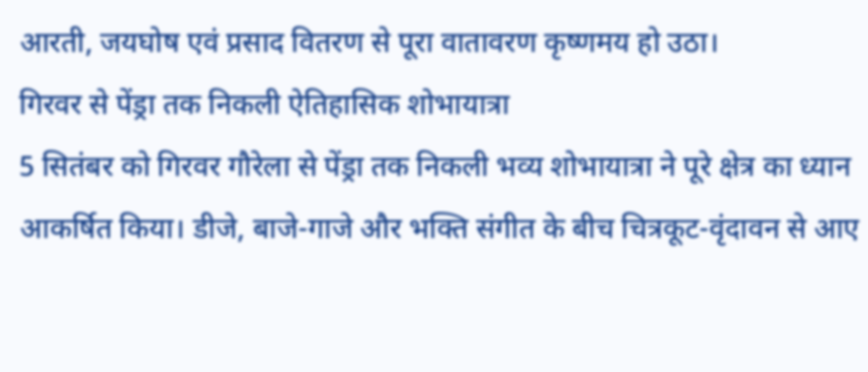आरती, जयघोष एवं प्रसाद वितरण से पूरा वातावरण कृष्णमय हो उठा।
गिरवर से पेंड्रा तक निकली ऐतिहासिक शोभायात्रा
5 सितंबर को गिरवर गौरेला से पेंड्रा तक निकली भव्य शोभायात्रा ने पूरे क्षेत्र का ध्यान आकर्षित किया। डीजे, बाजे-गाजे और भक्ति संगीत के बीच चित्रकूट-वृंदावन से आए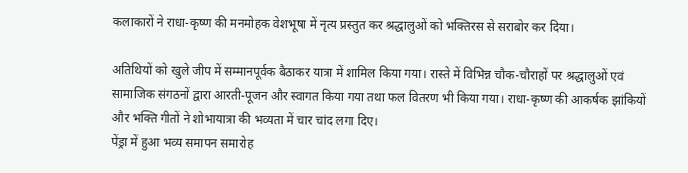कलाकारों ने राधा-कृष्ण की मनमोहक वेशभूषा में नृत्य प्रस्तुत कर श्रद्धालुओं को भक्तिरस से सराबोर कर दिया।

अतिथियों को खुले जीप में सम्मानपूर्वक बैठाकर यात्रा में शामिल किया गया। रास्ते में विभिन्न चौक-चौराहों पर श्रद्धालुओं एवं सामाजिक संगठनों द्वारा आरती-पूजन और स्वागत किया गया तथा फल वितरण भी किया गया। राधा-कृष्ण की आकर्षक झांकियों और भक्ति गीतों ने शोभायात्रा की भव्यता में चार चांद लगा दिए।
पेंड्रा में हुआ भव्य समापन समारोह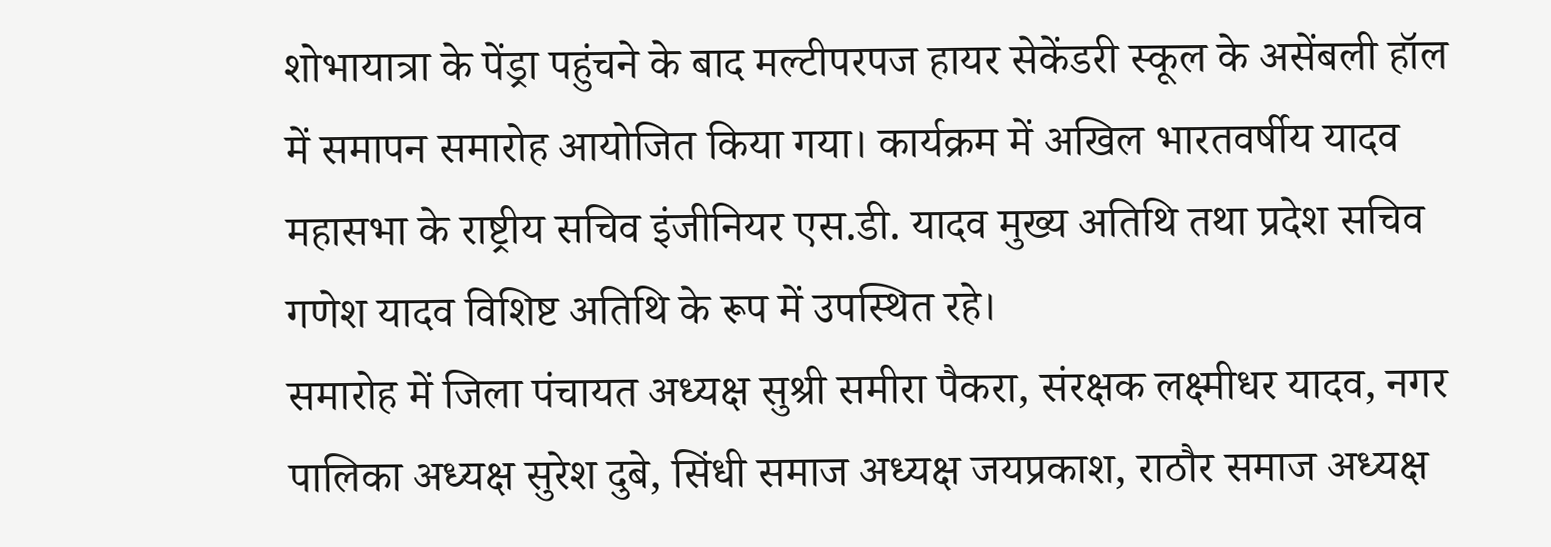शोभायात्रा के पेंड्रा पहुंचने के बाद मल्टीपरपज हायर सेकेंडरी स्कूल के असेंबली हॉल में समापन समारोह आयोजित किया गया। कार्यक्रम में अखिल भारतवर्षीय यादव महासभा के राष्ट्रीय सचिव इंजीनियर एस.डी. यादव मुख्य अतिथि तथा प्रदेश सचिव गणेश यादव विशिष्ट अतिथि के रूप में उपस्थित रहे।
समारोह में जिला पंचायत अध्यक्ष सुश्री समीरा पैकरा, संरक्षक लक्ष्मीधर यादव, नगर पालिका अध्यक्ष सुरेश दुबे, सिंधी समाज अध्यक्ष जयप्रकाश, राठौर समाज अध्यक्ष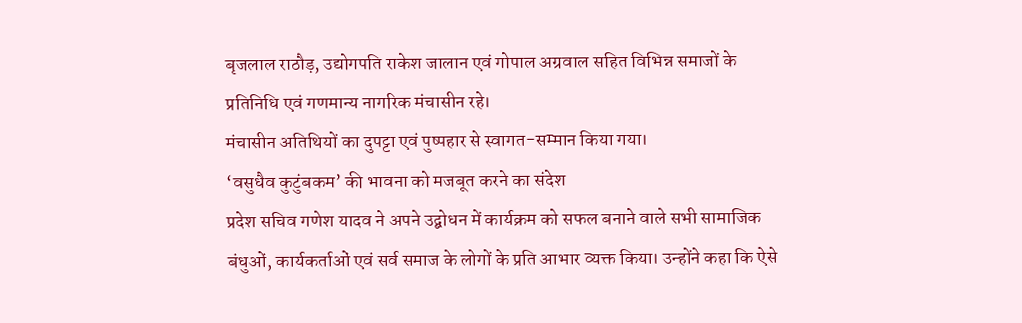बृजलाल राठौड़, उद्योगपति राकेश जालान एवं गोपाल अग्रवाल सहित विभिन्न समाजों के प्रतिनिधि एवं गणमान्य नागरिक मंचासीन रहे।
मंचासीन अतिथियों का दुपट्टा एवं पुष्पहार से स्वागत-सम्मान किया गया।
‘वसुधैव कुटुंबकम’ की भावना को मजबूत करने का संदेश
प्रदेश सचिव गणेश यादव ने अपने उद्बोधन में कार्यक्रम को सफल बनाने वाले सभी सामाजिक बंधुओं, कार्यकर्ताओं एवं सर्व समाज के लोगों के प्रति आभार व्यक्त किया। उन्होंने कहा कि ऐसे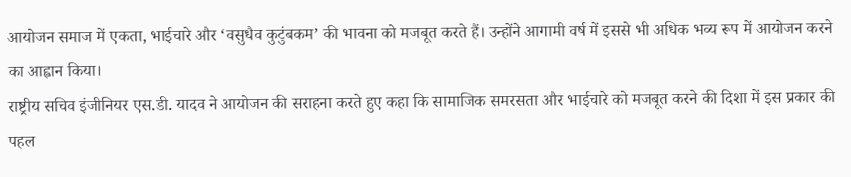आयोजन समाज में एकता, भाईचारे और ‘वसुधैव कुटुंबकम’ की भावना को मजबूत करते हैं। उन्होंने आगामी वर्ष में इससे भी अधिक भव्य रूप में आयोजन करने का आह्वान किया।
राष्ट्रीय सचिव इंजीनियर एस.डी. यादव ने आयोजन की सराहना करते हुए कहा कि सामाजिक समरसता और भाईचारे को मजबूत करने की दिशा में इस प्रकार की पहल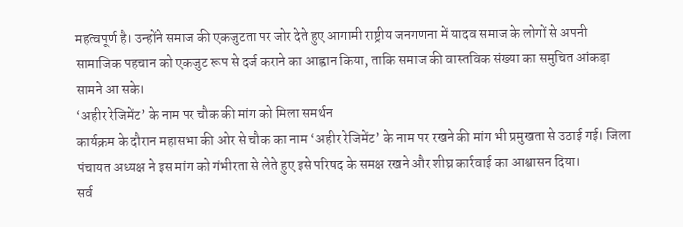महत्वपूर्ण है। उन्होंने समाज की एकजुटता पर जोर देते हुए आगामी राष्ट्रीय जनगणना में यादव समाज के लोगों से अपनी सामाजिक पहचान को एकजुट रूप से दर्ज कराने का आह्वान किया, ताकि समाज की वास्तविक संख्या का समुचित आंकड़ा सामने आ सके।
‘अहीर रेजिमेंट’ के नाम पर चौक की मांग को मिला समर्थन
कार्यक्रम के दौरान महासभा की ओर से चौक का नाम ‘अहीर रेजिमेंट’ के नाम पर रखने की मांग भी प्रमुखता से उठाई गई। जिला पंचायत अध्यक्ष ने इस मांग को गंभीरता से लेते हुए इसे परिषद के समक्ष रखने और शीघ्र कार्रवाई का आश्वासन दिया।
सर्व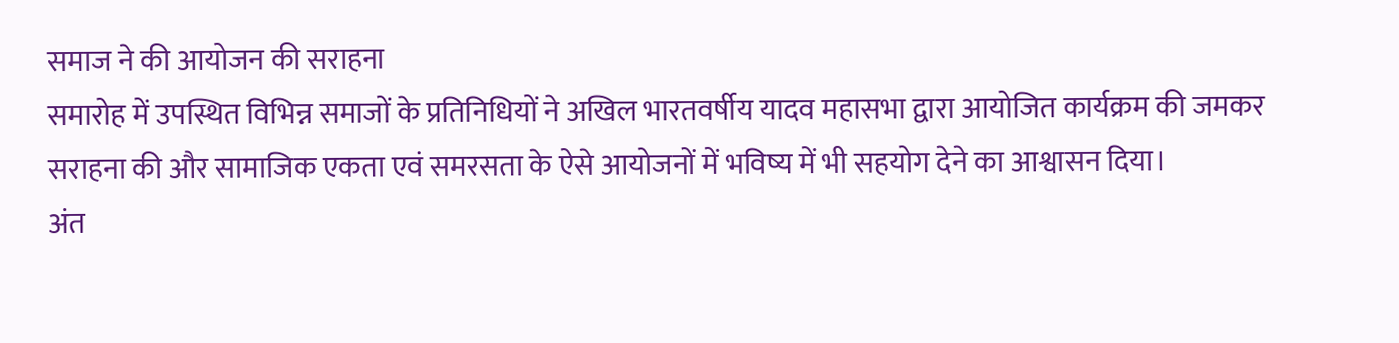समाज ने की आयोजन की सराहना
समारोह में उपस्थित विभिन्न समाजों के प्रतिनिधियों ने अखिल भारतवर्षीय यादव महासभा द्वारा आयोजित कार्यक्रम की जमकर सराहना की और सामाजिक एकता एवं समरसता के ऐसे आयोजनों में भविष्य में भी सहयोग देने का आश्वासन दिया।
अंत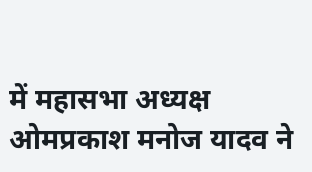में महासभा अध्यक्ष ओमप्रकाश मनोज यादव ने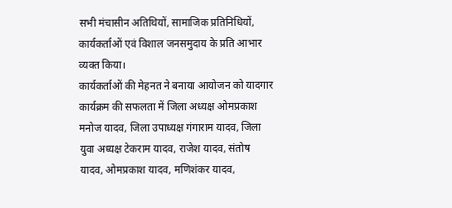सभी मंचासीन अतिथियों, सामाजिक प्रतिनिधियों, कार्यकर्ताओं एवं विशाल जनसमुदाय के प्रति आभार व्यक्त किया।
कार्यकर्ताओं की मेहनत ने बनाया आयोजन को यादगार
कार्यक्रम की सफलता में जिला अध्यक्ष ओमप्रकाश मनोज यादव, जिला उपाध्यक्ष गंगाराम यादव, जिला युवा अध्यक्ष टेकराम यादव, राजेश यादव, संतोष यादव, ओमप्रकाश यादव, मणिशंकर यादव,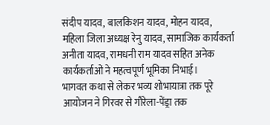संदीप यादव, बालकिशन यादव, मोहन यादव, महिला जिला अध्यक्ष रेनु यादव, सामाजिक कार्यकर्ता अनीता यादव, रामधनी राम यादव सहित अनेक कार्यकर्ताओं ने महत्वपूर्ण भूमिका निभाई।
भागवत कथा से लेकर भव्य शोभायात्रा तक पूरे आयोजन ने गिरवर से गौरेला-पेंड्रा तक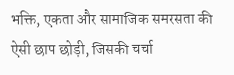भक्ति, एकता और सामाजिक समरसता की ऐसी छाप छोड़ी, जिसकी चर्चा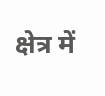क्षेत्र में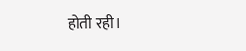होती रही।